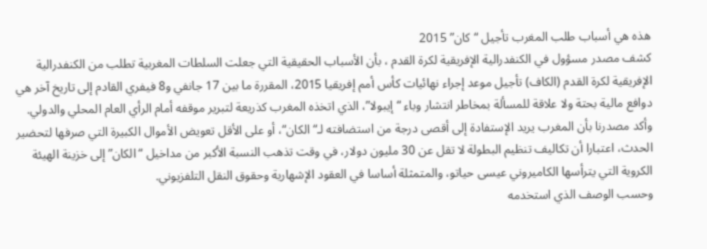هذه هي أسباب طلب المغرب تأجيل “كان” 2015
كشف مصدر مسؤول في الكنفدرالية الإفريقية لكرة القدم ، بأن الأسباب الحقيقية التي جعلت السلطات المغربية تطلب من الكنفدرالية الإفريقية لكرة القدم (الكاف) تأجيل موعد إجراء نهائيات كأس أمم إفريقيا 2015، المقررة ما بين 17 جانفي و8 فيفري القادم إلى تاريخ آخر هي دوافع مالية بحتة ولا علاقة للمسألة بمخاطر انتشار وباء “إيبولا”، الذي اتخذه المغرب كذريعة لتبرير موقفه أمام الرأي العام المحلي والدولي.
وأكد مصدرنا بأن المغرب يريد الإستفادة إلى أقصى درجة من استضافته لـ“الكان“، أو على الأقل تعويض الأموال الكبيرة التي صرفها لتحضير الحدث، اعتبارا أن تكاليف تنظيم البطولة لا تقل عن 30 مليون دولار، في وقت تذهب النسبة الأكبر من مداخيل “الكان” إلى خزينة الهيئة الكروية التي يترأسها الكاميروني عيسى حياتو، والمتمثلة أساسا في العقود الإشهارية وحقوق النقل التلفزيوني.
وحسب الوصف الذي استخدمه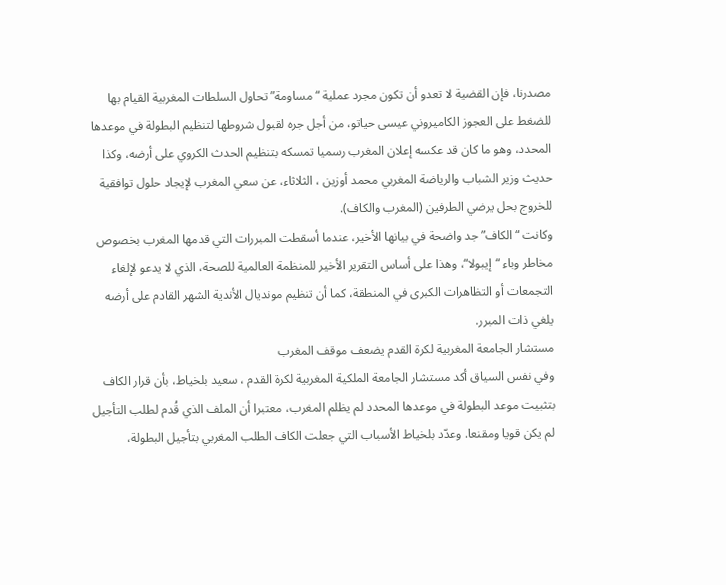مصدرنا، فإن القضية لا تعدو أن تكون مجرد عملية “مساومة” تحاول السلطات المغربية القيام بها للضغط على العجوز الكاميروني عيسى حياتو، من أجل جره لقبول شروطها لتنظيم البطولة في موعدها المحدد، وهو ما كان قد عكسه إعلان المغرب رسميا تمسكه بتنظيم الحدث الكروي على أرضه، وكذا حديث وزير الشباب والرياضة المغربي محمد أوزين ، الثلاثاء، عن سعي المغرب لإيجاد حلول توافقية للخروج بحل يرضي الطرفين (المغرب والكاف).
وكانت “الكاف” جد واضحة في بيانها الأخير، عندما أسقطت المبررات التي قدمها المغرب بخصوص مخاطر وباء “إيبولا“، وهذا على أساس التقرير الأخير للمنظمة العالمية للصحة، الذي لا يدعو لإلغاء التجمعات أو التظاهرات الكبرى في المنطقة، كما أن تنظيم مونديال الأندية الشهر القادم على أرضه يلغي ذات المبرر.
مستشار الجامعة المغربية لكرة القدم يضعف موقف المغرب
وفي نفس السياق أكد مستشار الجامعة الملكية المغربية لكرة القدم ، سعيد بلخياط، بأن قرار الكاف بتثبيت موعد البطولة في موعدها المحدد لم يظلم المغرب، معتبرا أن الملف الذي قُدم لطلب التأجيل لم يكن قويا ومقنعا. وعدّد بلخياط الأسباب التي جعلت الكاف الطلب المغربي بتأجيل البطولة،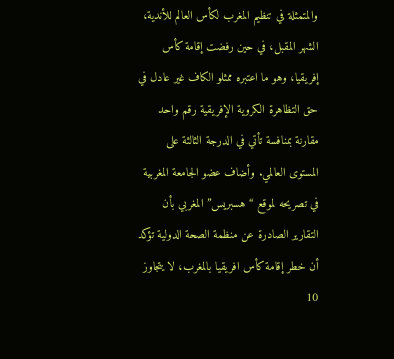والمتمثلة في تنظيم المغرب لكأس العالم للأندية، الشهر المقبل، في حين رفضت إقامة كأس إفريقيا، وهو ما اعتبره ممثلو الكاف غير عادل في حق التظاهرة الكروية الإفريقية رقم واحد مقارنة بمنافسة تأتي في الدرجة الثالثة على المستوى العالمي. وأضاف عضو الجامعة المغربية في تصريحه لموقع “هسبريس” المغربي بأن التقارير الصادرة عن منظمة الصحة الدولية تؤكد أن خطر إقامة كأس افريقيا بالمغرب، لا يتجاوز 10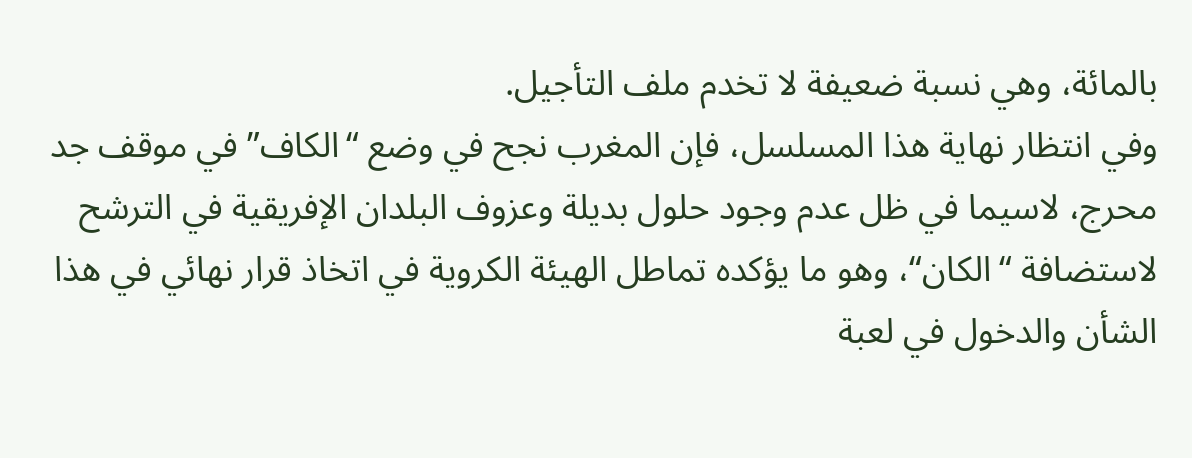بالمائة، وهي نسبة ضعيفة لا تخدم ملف التأجيل.
وفي انتظار نهاية هذا المسلسل، فإن المغرب نجح في وضع “الكاف” في موقف جد محرج، لاسيما في ظل عدم وجود حلول بديلة وعزوف البلدان الإفريقية في الترشح لاستضافة “الكان“، وهو ما يؤكده تماطل الهيئة الكروية في اتخاذ قرار نهائي في هذا الشأن والدخول في لعبة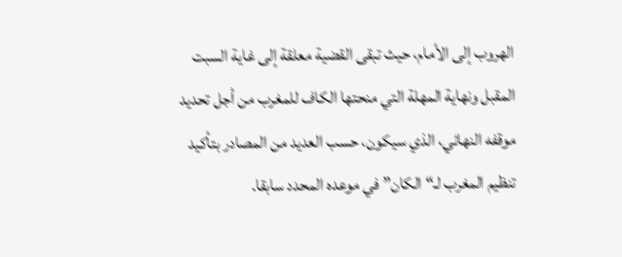الهروب إلى الأمام، حيث تبقى القضية معلقة إلى غاية السبت المقبل ونهاية المهلة التي منحتها الكاف للمغرب من أجل تحديد موقفه النهائي، الذي سيكون، حسب العديد من المصادر بتأكيد تنظيم المغرب لـ“الكان” في موعده المحدد سابقا.